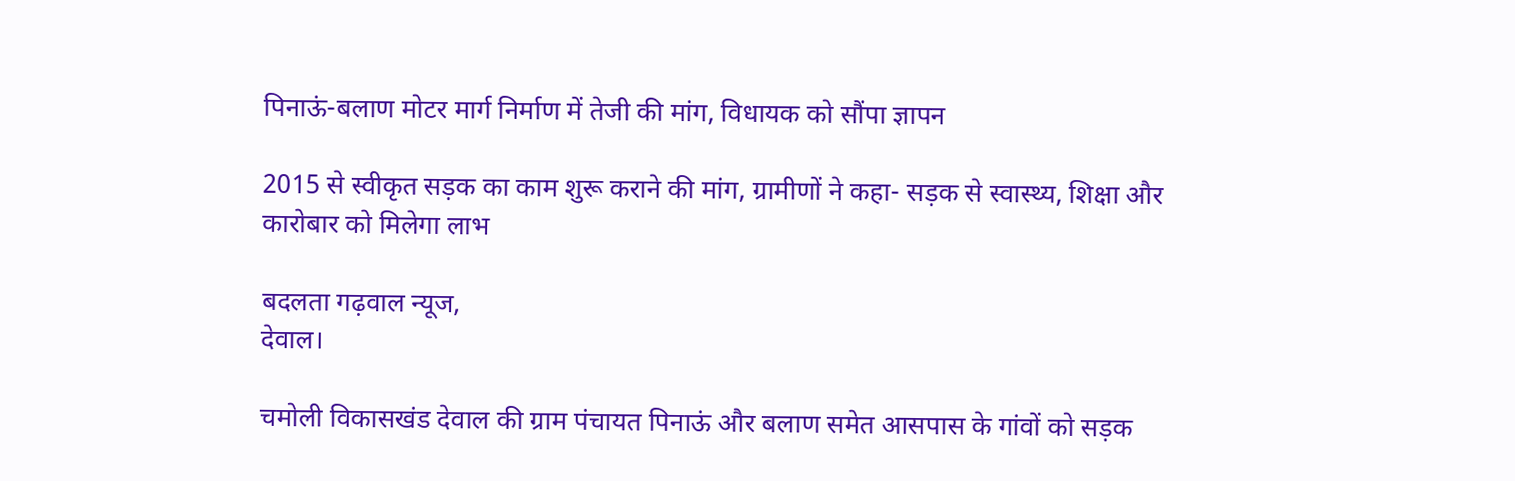पिनाऊं-बलाण मोटर मार्ग निर्माण में तेजी की मांग, विधायक को सौंपा ज्ञापन

2015 से स्वीकृत सड़क का काम शुरू कराने की मांग, ग्रामीणों ने कहा- सड़क से स्वास्थ्य, शिक्षा और कारोबार को मिलेगा लाभ

बदलता गढ़वाल न्यूज,
देवाल।

चमोली विकासखंड देवाल की ग्राम पंचायत पिनाऊं और बलाण समेत आसपास के गांवों को सड़क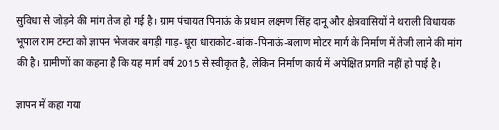सुविधा से जोड़ने की मांग तेज हो गई है। ग्राम पंचायत पिनाऊं के प्रधान लक्ष्मण सिंह दानू और क्षेत्रवासियों ने थराली विधायक भूपाल राम टम्टा को ज्ञापन भेजकर बगड़ी गाड़-धूरा धाराकोट-बांक-पिनाऊं-बलाण मोटर मार्ग के निर्माण में तेजी लाने की मांग की है। ग्रामीणों का कहना है कि यह मार्ग वर्ष 2015 से स्वीकृत है, लेकिन निर्माण कार्य में अपेक्षित प्रगति नहीं हो पाई है।

ज्ञापन में कहा गया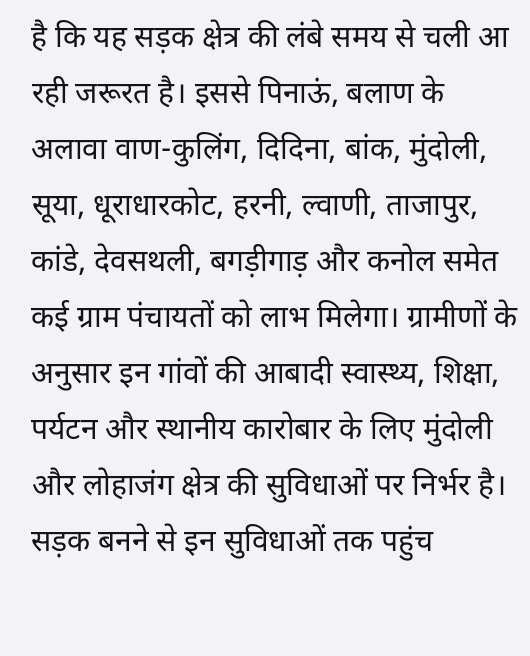है कि यह सड़क क्षेत्र की लंबे समय से चली आ रही जरूरत है। इससे पिनाऊं, बलाण के अलावा वाण-कुलिंग, दिदिना, बांक, मुंदोली, सूया, धूराधारकोट, हरनी, ल्वाणी, ताजापुर, कांडे, देवसथली, बगड़ीगाड़ और कनोल समेत कई ग्राम पंचायतों को लाभ मिलेगा। ग्रामीणों के अनुसार इन गांवों की आबादी स्वास्थ्य, शिक्षा, पर्यटन और स्थानीय कारोबार के लिए मुंदोली और लोहाजंग क्षेत्र की सुविधाओं पर निर्भर है। सड़क बनने से इन सुविधाओं तक पहुंच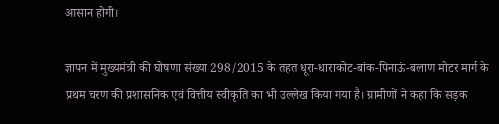आसान होगी।

ज्ञापन में मुख्यमंत्री की घोषणा संख्या 298/2015 के तहत धूरा-धाराकोट-बांक-पिनाऊं-बलाण मोटर मार्ग के प्रथम चरण की प्रशासनिक एवं वित्तीय स्वीकृति का भी उल्लेख किया गया है। ग्रामीणों ने कहा कि सड़क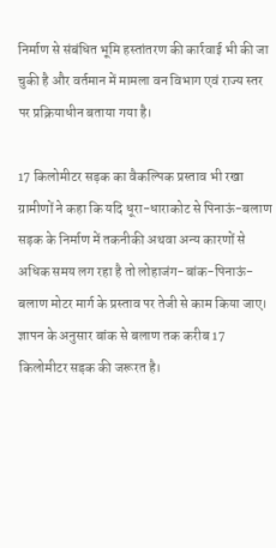निर्माण से संबंधित भूमि हस्तांतरण की कार्रवाई भी की जा चुकी है और वर्तमान में मामला वन विभाग एवं राज्य स्तर पर प्रक्रियाधीन बताया गया है।

17 किलोमीटर सड़क का वैकल्पिक प्रस्ताव भी रखा
ग्रामीणों ने कहा कि यदि धूरा-धाराकोट से पिनाऊं-बलाण सड़क के निर्माण में तकनीकी अथवा अन्य कारणों से अधिक समय लग रहा है तो लोहाजंग-बांक-पिनाऊं-बलाण मोटर मार्ग के प्रस्ताव पर तेजी से काम किया जाए। ज्ञापन के अनुसार बांक से बलाण तक करीब 17 किलोमीटर सड़क की जरूरत है।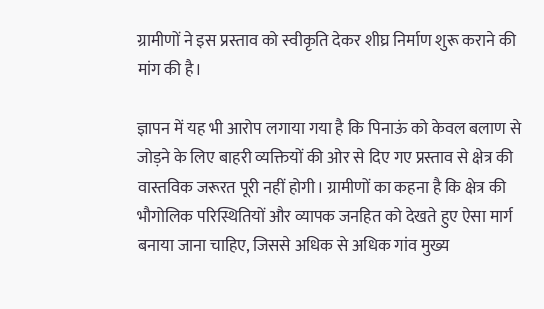ग्रामीणों ने इस प्रस्ताव को स्वीकृति देकर शीघ्र निर्माण शुरू कराने की मांग की है।

ज्ञापन में यह भी आरोप लगाया गया है कि पिनाऊं को केवल बलाण से जोड़ने के लिए बाहरी व्यक्तियों की ओर से दिए गए प्रस्ताव से क्षेत्र की वास्तविक जरूरत पूरी नहीं होगी। ग्रामीणों का कहना है कि क्षेत्र की भौगोलिक परिस्थितियों और व्यापक जनहित को देखते हुए ऐसा मार्ग बनाया जाना चाहिए, जिससे अधिक से अधिक गांव मुख्य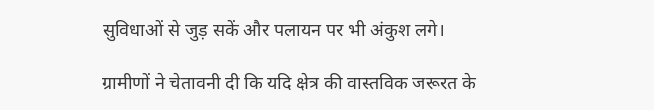सुविधाओं से जुड़ सकें और पलायन पर भी अंकुश लगे।

ग्रामीणों ने चेतावनी दी कि यदि क्षेत्र की वास्तविक जरूरत के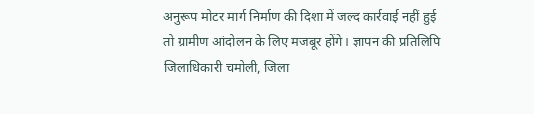अनुरूप मोटर मार्ग निर्माण की दिशा में जल्द कार्रवाई नहीं हुई तो ग्रामीण आंदोलन के लिए मजबूर होंगे। ज्ञापन की प्रतिलिपि जिलाधिकारी चमोली, जिला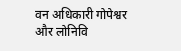वन अधिकारी गोपेश्वर और लोनिवि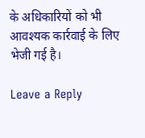के अधिकारियों को भी आवश्यक कार्रवाई के लिए भेजी गई है।

Leave a Reply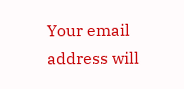Your email address will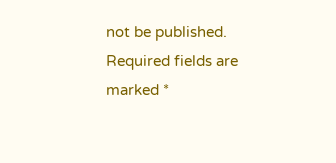not be published. Required fields are marked *